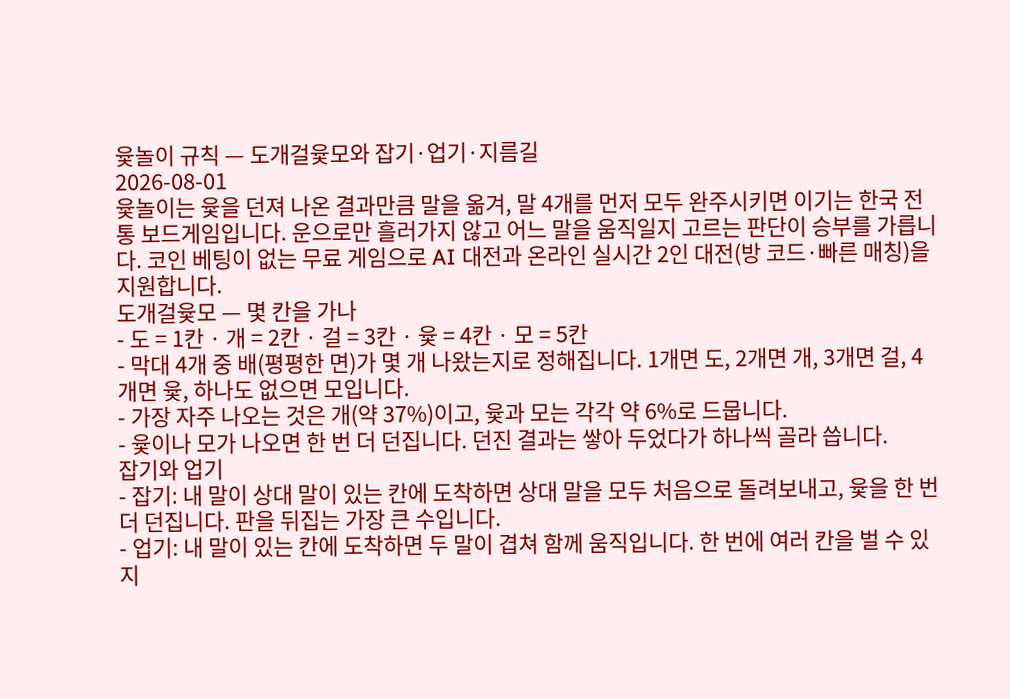윷놀이 규칙 — 도개걸윷모와 잡기·업기·지름길
2026-08-01
윷놀이는 윷을 던져 나온 결과만큼 말을 옮겨, 말 4개를 먼저 모두 완주시키면 이기는 한국 전통 보드게임입니다. 운으로만 흘러가지 않고 어느 말을 움직일지 고르는 판단이 승부를 가릅니다. 코인 베팅이 없는 무료 게임으로 AI 대전과 온라인 실시간 2인 대전(방 코드·빠른 매칭)을 지원합니다.
도개걸윷모 — 몇 칸을 가나
- 도 = 1칸 · 개 = 2칸 · 걸 = 3칸 · 윷 = 4칸 · 모 = 5칸
- 막대 4개 중 배(평평한 면)가 몇 개 나왔는지로 정해집니다. 1개면 도, 2개면 개, 3개면 걸, 4개면 윷, 하나도 없으면 모입니다.
- 가장 자주 나오는 것은 개(약 37%)이고, 윷과 모는 각각 약 6%로 드뭅니다.
- 윷이나 모가 나오면 한 번 더 던집니다. 던진 결과는 쌓아 두었다가 하나씩 골라 씁니다.
잡기와 업기
- 잡기: 내 말이 상대 말이 있는 칸에 도착하면 상대 말을 모두 처음으로 돌려보내고, 윷을 한 번 더 던집니다. 판을 뒤집는 가장 큰 수입니다.
- 업기: 내 말이 있는 칸에 도착하면 두 말이 겹쳐 함께 움직입니다. 한 번에 여러 칸을 벌 수 있지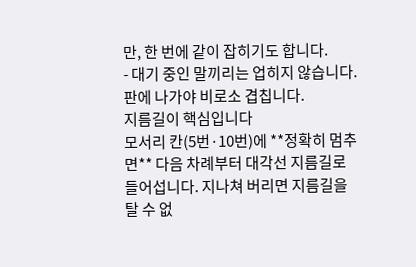만, 한 번에 같이 잡히기도 합니다.
- 대기 중인 말끼리는 업히지 않습니다. 판에 나가야 비로소 겹칩니다.
지름길이 핵심입니다
모서리 칸(5번·10번)에 **정확히 멈추면** 다음 차례부터 대각선 지름길로 들어섭니다. 지나쳐 버리면 지름길을 탈 수 없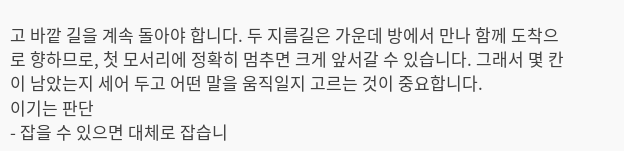고 바깥 길을 계속 돌아야 합니다. 두 지름길은 가운데 방에서 만나 함께 도착으로 향하므로, 첫 모서리에 정확히 멈추면 크게 앞서갈 수 있습니다. 그래서 몇 칸이 남았는지 세어 두고 어떤 말을 움직일지 고르는 것이 중요합니다.
이기는 판단
- 잡을 수 있으면 대체로 잡습니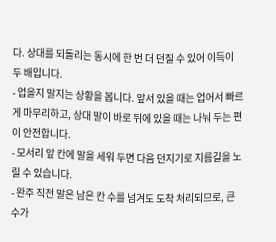다. 상대를 되돌리는 동시에 한 번 더 던질 수 있어 이득이 두 배입니다.
- 업을지 말지는 상황을 봅니다. 앞서 있을 때는 업어서 빠르게 마무리하고, 상대 말이 바로 뒤에 있을 때는 나눠 두는 편이 안전합니다.
- 모서리 앞 칸에 말을 세워 두면 다음 던지기로 지름길을 노릴 수 있습니다.
- 완주 직전 말은 남은 칸 수를 넘겨도 도착 처리되므로, 큰 수가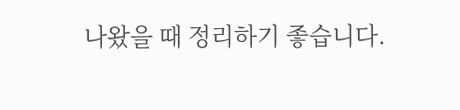나왔을 때 정리하기 좋습니다.